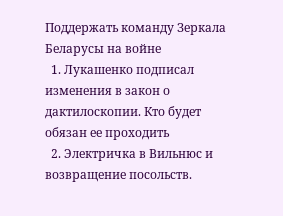Поддержать команду Зеркала
Беларусы на войне
  1. Лукашенко подписал изменения в закон о дактилоскопии. Кто будет обязан ее проходить
  2. Электричка в Вильнюс и возвращение посольств.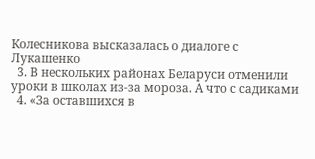Колесникова высказалась о диалоге с Лукашенко
  3. В нескольких районах Беларуси отменили уроки в школах из-за мороза. А что с садиками
  4. «За оставшихся в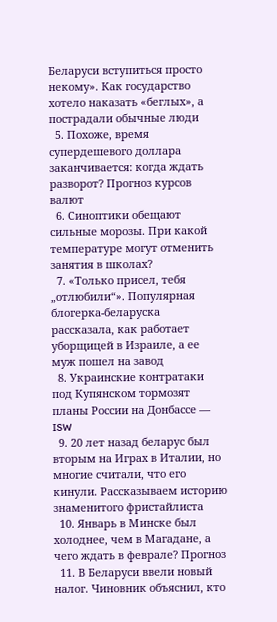Беларуси вступиться просто некому». Как государство хотело наказать «беглых», а пострадали обычные люди
  5. Похоже, время супердешевого доллара заканчивается: когда ждать разворот? Прогноз курсов валют
  6. Синоптики обещают сильные морозы. При какой температуре могут отменить занятия в школах?
  7. «Только присел, тебя „отлюбили“». Популярная блогерка-беларуска рассказала, как работает уборщицей в Израиле, а ее муж пошел на завод
  8. Украинские контратаки под Купянском тормозят планы России на Донбассе — ISW
  9. 20 лет назад беларус был вторым на Играх в Италии, но многие считали, что его кинули. Рассказываем историю знаменитого фристайлиста
  10. Январь в Минске был холоднее, чем в Магадане, а чего ждать в феврале? Прогноз
  11. В Беларуси ввели новый налог. Чиновник объяснил, кто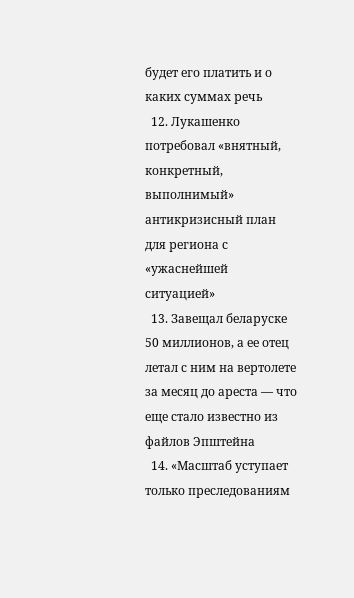будет его платить и о каких суммах речь
  12. Лукашенко потребовал «внятный, конкретный, выполнимый» антикризисный план для региона с «ужаснейшей ситуацией»
  13. Завещал беларуске 50 миллионов, а ее отец летал с ним на вертолете за месяц до ареста — что еще стало известно из файлов Эпштейна
  14. «Масштаб уступает только преследованиям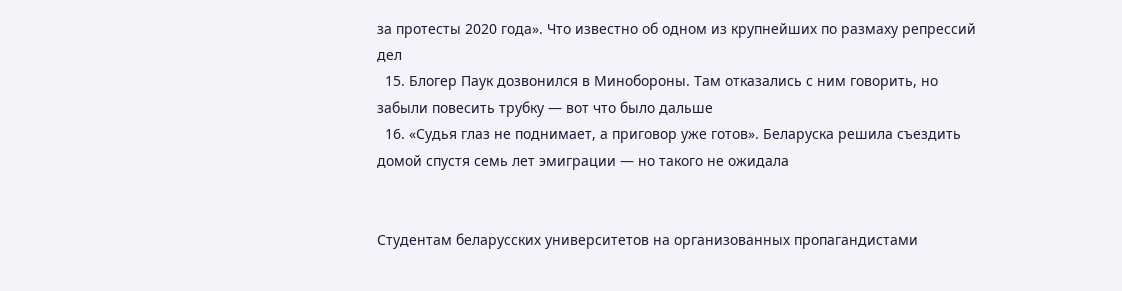за протесты 2020 года». Что известно об одном из крупнейших по размаху репрессий дел
  15. Блогер Паук дозвонился в Минобороны. Там отказались с ним говорить, но забыли повесить трубку — вот что было дальше
  16. «Судья глаз не поднимает, а приговор уже готов». Беларуска решила съездить домой спустя семь лет эмиграции — но такого не ожидала


Студентам беларусских университетов на организованных пропагандистами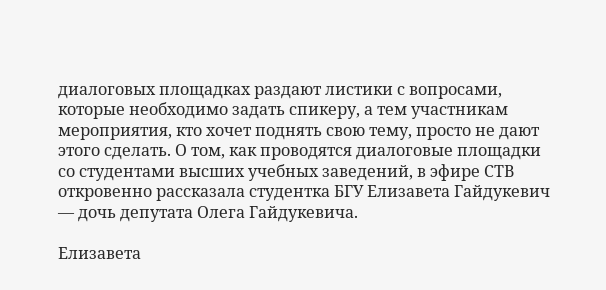диалоговых площадках раздают листики с вопросами, которые необходимо задать спикеру, а тем участникам мероприятия, кто хочет поднять свою тему, просто не дают этого сделать. О том, как проводятся диалоговые площадки со студентами высших учебных заведений, в эфире СТВ откровенно рассказала студентка БГУ Елизавета Гайдукевич — дочь депутата Олега Гайдукевича.

Елизавета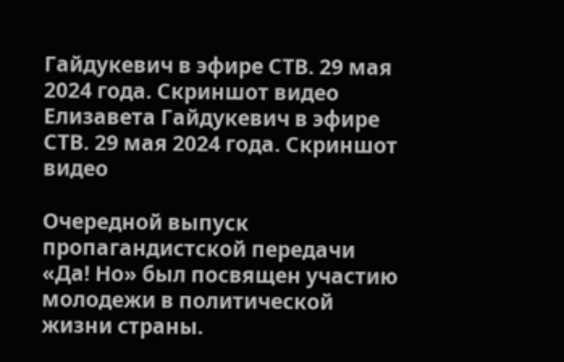Гайдукевич в эфире СТВ. 29 мая 2024 года. Скриншот видео
Елизавета Гайдукевич в эфире СТВ. 29 мая 2024 года. Скриншот видео

Очередной выпуск пропагандистской передачи «Да! Но» был посвящен участию молодежи в политической жизни страны.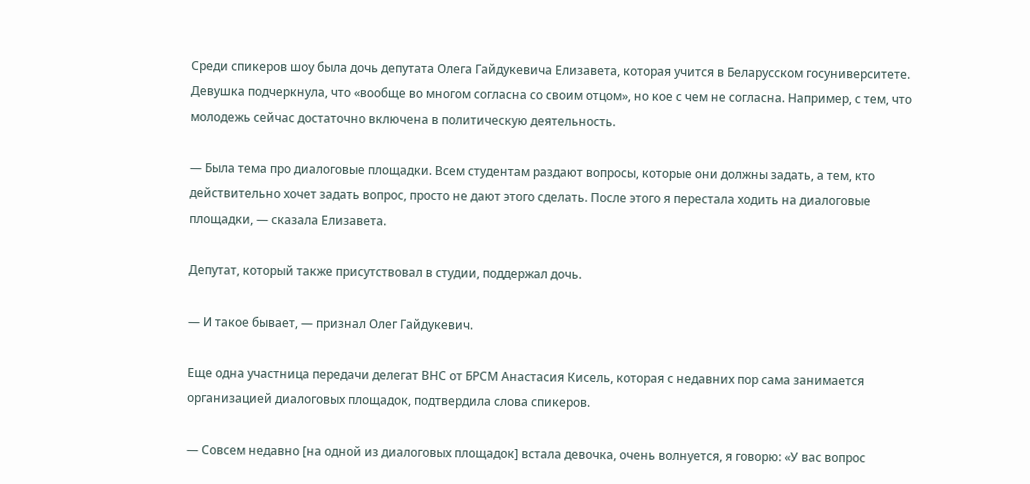Среди спикеров шоу была дочь депутата Олега Гайдукевича Елизавета, которая учится в Беларусском госуниверситете. Девушка подчеркнула, что «вообще во многом согласна со своим отцом», но кое с чем не согласна. Например, с тем, что молодежь сейчас достаточно включена в политическую деятельность.

— Была тема про диалоговые площадки. Всем студентам раздают вопросы, которые они должны задать, а тем, кто действительно хочет задать вопрос, просто не дают этого сделать. После этого я перестала ходить на диалоговые площадки, — сказала Елизавета.

Депутат, который также присутствовал в студии, поддержал дочь.

— И такое бывает, — признал Олег Гайдукевич.

Еще одна участница передачи делегат ВНС от БРСМ Анастасия Кисель, которая с недавних пор сама занимается организацией диалоговых площадок, подтвердила слова спикеров.

— Совсем недавно [на одной из диалоговых площадок] встала девочка, очень волнуется, я говорю: «У вас вопрос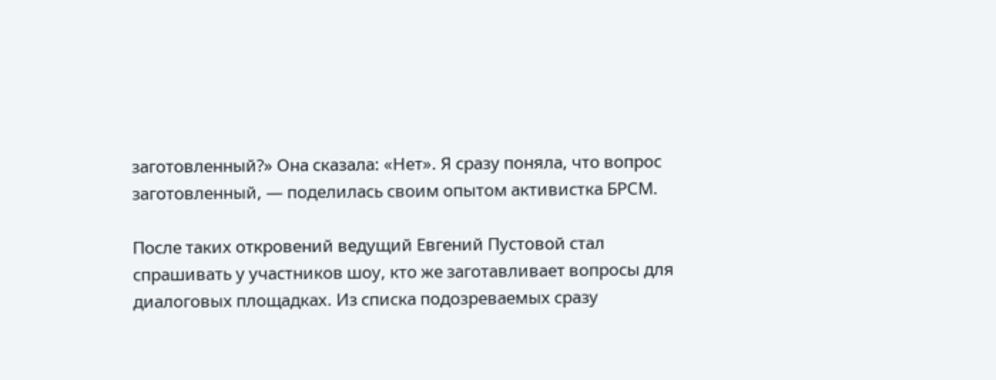заготовленный?» Она сказала: «Нет». Я сразу поняла, что вопрос заготовленный, — поделилась своим опытом активистка БРСМ.

После таких откровений ведущий Евгений Пустовой стал спрашивать у участников шоу, кто же заготавливает вопросы для диалоговых площадках. Из списка подозреваемых сразу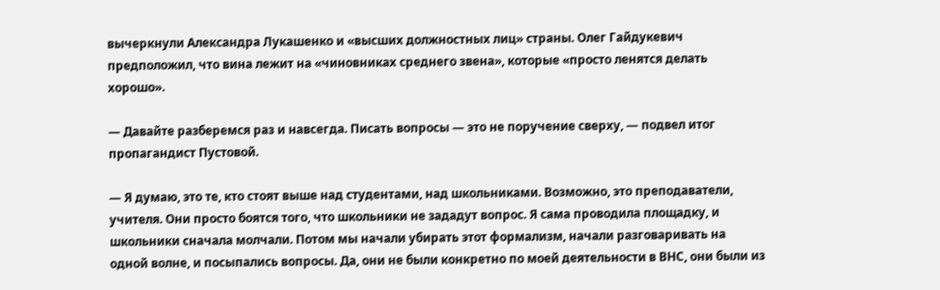вычеркнули Александра Лукашенко и «высших должностных лиц» страны. Олег Гайдукевич предположил, что вина лежит на «чиновниках среднего звена», которые «просто ленятся делать хорошо».

— Давайте разберемся раз и навсегда. Писать вопросы — это не поручение сверху, — подвел итог пропагандист Пустовой.

— Я думаю, это те, кто стоят выше над студентами, над школьниками. Возможно, это преподаватели, учителя. Они просто боятся того, что школьники не зададут вопрос. Я сама проводила площадку, и школьники сначала молчали. Потом мы начали убирать этот формализм, начали разговаривать на одной волне, и посыпались вопросы. Да, они не были конкретно по моей деятельности в ВНС, они были из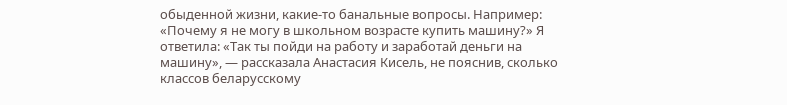обыденной жизни, какие-то банальные вопросы. Например: «Почему я не могу в школьном возрасте купить машину?» Я ответила: «Так ты пойди на работу и заработай деньги на машину», — рассказала Анастасия Кисель, не пояснив, сколько классов беларусскому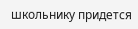школьнику придется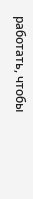работать, чтобы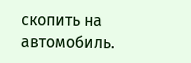скопить на автомобиль.